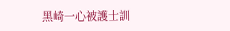黑崎一心被護士訓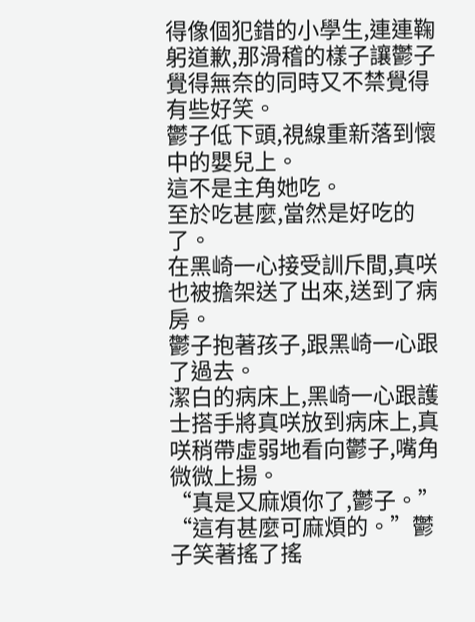得像個犯錯的小學生,連連鞠躬道歉,那滑稽的樣子讓鬱子覺得無奈的同時又不禁覺得有些好笑。
鬱子低下頭,視線重新落到懷中的嬰兒上。
這不是主角她吃。
至於吃甚麼,當然是好吃的了。
在黑崎一心接受訓斥間,真咲也被擔架送了出來,送到了病房。
鬱子抱著孩子,跟黑崎一心跟了過去。
潔白的病床上,黑崎一心跟護士搭手將真咲放到病床上,真咲稍帶虛弱地看向鬱子,嘴角微微上揚。
“真是又麻煩你了,鬱子。”
“這有甚麼可麻煩的。”鬱子笑著搖了搖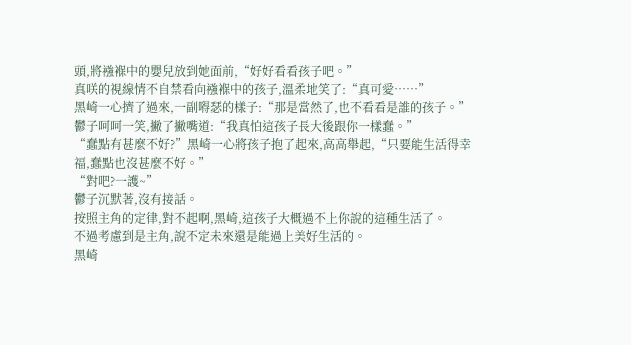頭,將襁褓中的嬰兒放到她面前,“好好看看孩子吧。”
真咲的視線情不自禁看向襁褓中的孩子,溫柔地笑了:“真可愛……”
黑崎一心擠了過來,一副嘚瑟的樣子:“那是當然了,也不看看是誰的孩子。”
鬱子呵呵一笑,撇了撇嘴道:“我真怕這孩子長大後跟你一樣蠢。”
“蠢點有甚麼不好?”黑崎一心將孩子抱了起來,高高舉起,“只要能生活得幸福,蠢點也沒甚麼不好。”
“對吧?一護~”
鬱子沉默著,沒有接話。
按照主角的定律,對不起啊,黑崎,這孩子大概過不上你說的這種生活了。
不過考慮到是主角,說不定未來還是能過上美好生活的。
黑崎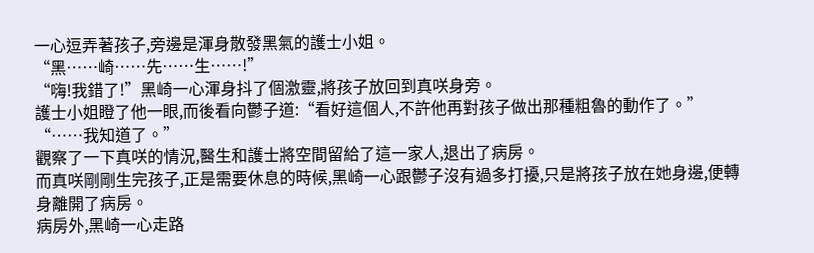一心逗弄著孩子,旁邊是渾身散發黑氣的護士小姐。
“黑……崎……先……生……!”
“嗨!我錯了!”黑崎一心渾身抖了個激靈,將孩子放回到真咲身旁。
護士小姐瞪了他一眼,而後看向鬱子道:“看好這個人,不許他再對孩子做出那種粗魯的動作了。”
“……我知道了。”
觀察了一下真咲的情況,醫生和護士將空間留給了這一家人,退出了病房。
而真咲剛剛生完孩子,正是需要休息的時候,黑崎一心跟鬱子沒有過多打擾,只是將孩子放在她身邊,便轉身離開了病房。
病房外,黑崎一心走路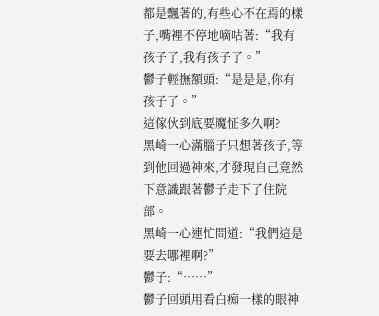都是飄著的,有些心不在焉的樣子,嘴裡不停地嘀咕著:“我有孩子了,我有孩子了。”
鬱子輕撫額頭:“是是是,你有孩子了。”
這傢伙到底要魔怔多久啊?
黑崎一心滿腦子只想著孩子,等到他回過神來,才發現自己竟然下意識跟著鬱子走下了住院部。
黑崎一心連忙問道:“我們這是要去哪裡啊?”
鬱子:“……”
鬱子回頭用看白痴一樣的眼神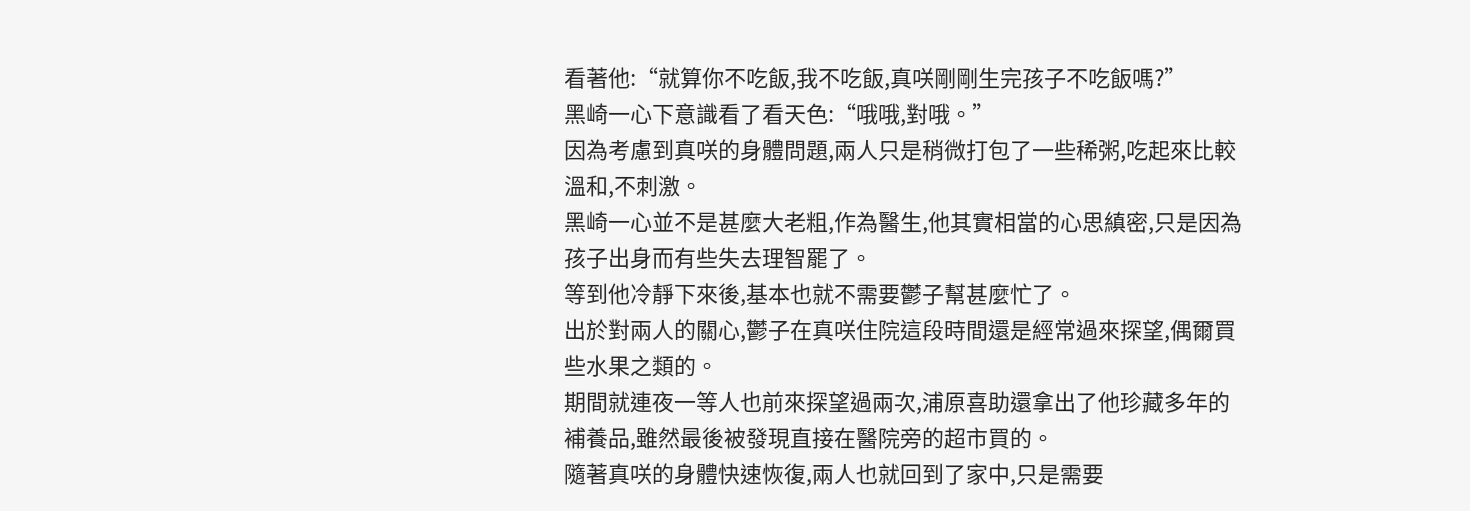看著他:“就算你不吃飯,我不吃飯,真咲剛剛生完孩子不吃飯嗎?”
黑崎一心下意識看了看天色:“哦哦,對哦。”
因為考慮到真咲的身體問題,兩人只是稍微打包了一些稀粥,吃起來比較溫和,不刺激。
黑崎一心並不是甚麼大老粗,作為醫生,他其實相當的心思縝密,只是因為孩子出身而有些失去理智罷了。
等到他冷靜下來後,基本也就不需要鬱子幫甚麼忙了。
出於對兩人的關心,鬱子在真咲住院這段時間還是經常過來探望,偶爾買些水果之類的。
期間就連夜一等人也前來探望過兩次,浦原喜助還拿出了他珍藏多年的補養品,雖然最後被發現直接在醫院旁的超市買的。
隨著真咲的身體快速恢復,兩人也就回到了家中,只是需要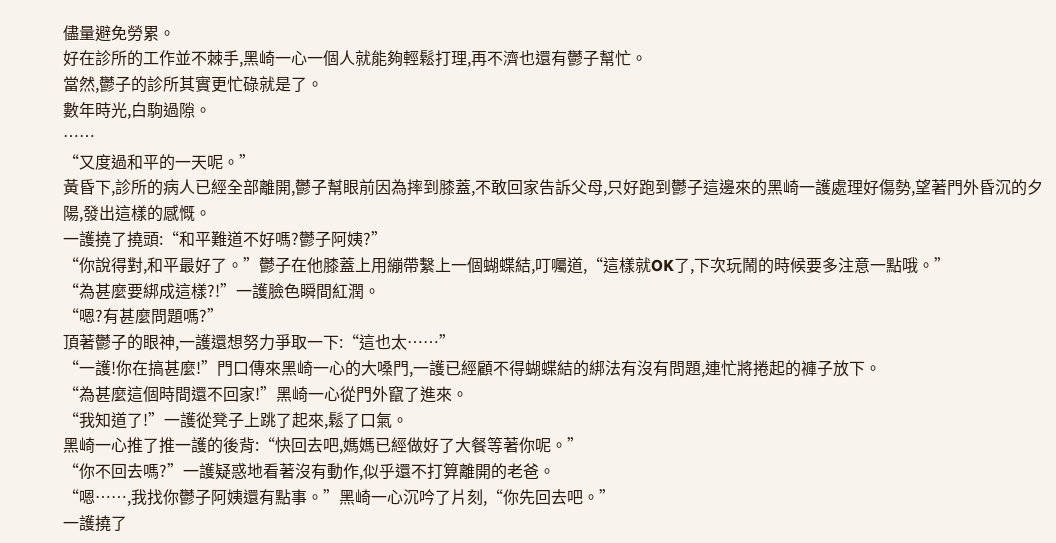儘量避免勞累。
好在診所的工作並不棘手,黑崎一心一個人就能夠輕鬆打理,再不濟也還有鬱子幫忙。
當然,鬱子的診所其實更忙碌就是了。
數年時光,白駒過隙。
……
“又度過和平的一天呢。”
黃昏下,診所的病人已經全部離開,鬱子幫眼前因為摔到膝蓋,不敢回家告訴父母,只好跑到鬱子這邊來的黑崎一護處理好傷勢,望著門外昏沉的夕陽,發出這樣的感慨。
一護撓了撓頭:“和平難道不好嗎?鬱子阿姨?”
“你說得對,和平最好了。”鬱子在他膝蓋上用繃帶繫上一個蝴蝶結,叮囑道,“這樣就OK了,下次玩鬧的時候要多注意一點哦。”
“為甚麼要綁成這樣?!”一護臉色瞬間紅潤。
“嗯?有甚麼問題嗎?”
頂著鬱子的眼神,一護還想努力爭取一下:“這也太……”
“一護!你在搞甚麼!”門口傳來黑崎一心的大嗓門,一護已經顧不得蝴蝶結的綁法有沒有問題,連忙將捲起的褲子放下。
“為甚麼這個時間還不回家!”黑崎一心從門外竄了進來。
“我知道了!”一護從凳子上跳了起來,鬆了口氣。
黑崎一心推了推一護的後背:“快回去吧,媽媽已經做好了大餐等著你呢。”
“你不回去嗎?”一護疑惑地看著沒有動作,似乎還不打算離開的老爸。
“嗯……,我找你鬱子阿姨還有點事。”黑崎一心沉吟了片刻,“你先回去吧。”
一護撓了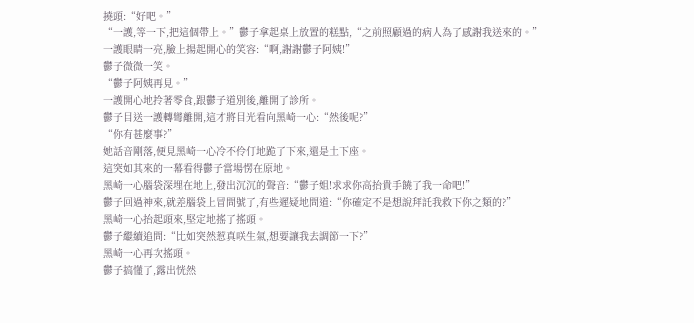撓頭:“好吧。”
“一護,等一下,把這個帶上。”鬱子拿起桌上放置的糕點,“之前照顧過的病人為了感謝我送來的。”
一護眼睛一亮,臉上揚起開心的笑容:“啊,謝謝鬱子阿姨!”
鬱子微微一笑。
“鬱子阿姨再見。”
一護開心地拎著零食,跟鬱子道別後,離開了診所。
鬱子目送一護轉彎離開,這才將目光看向黑崎一心:“然後呢?”
“你有甚麼事?”
她話音剛落,便見黑崎一心冷不伶仃地跪了下來,還是土下座。
這突如其來的一幕看得鬱子當場愣在原地。
黑崎一心腦袋深埋在地上,發出沉沉的聲音:“鬱子姐!求求你高抬貴手饒了我一命吧!”
鬱子回過神來,就差腦袋上冒問號了,有些遲疑地問道:“你確定不是想說拜託我救下你之類的?”
黑崎一心抬起頭來,堅定地搖了搖頭。
鬱子繼續追問:“比如突然惹真咲生氣,想要讓我去調節一下?”
黑崎一心再次搖頭。
鬱子搞懂了,露出恍然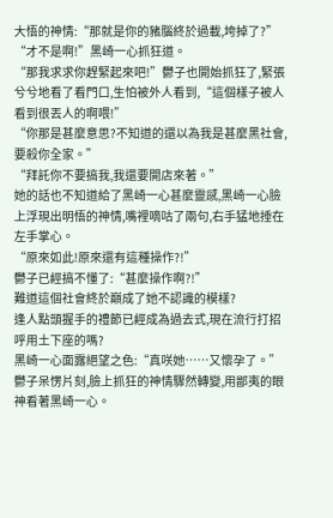大悟的神情:“那就是你的豬腦終於過載,垮掉了?”
“才不是啊!”黑崎一心抓狂道。
“那我求求你趕緊起來吧!”鬱子也開始抓狂了,緊張兮兮地看了看門口,生怕被外人看到,“這個樣子被人看到很丟人的啊喂!”
“你那是甚麼意思?不知道的還以為我是甚麼黑社會,要殺你全家。”
“拜託你不要搞我,我還要開店來著。”
她的話也不知道給了黑崎一心甚麼靈感,黑崎一心臉上浮現出明悟的神情,嘴裡嘀咕了兩句,右手猛地捶在左手掌心。
“原來如此!原來還有這種操作?!”
鬱子已經搞不懂了:“甚麼操作啊?!”
難道這個社會終於巔成了她不認識的模樣?
逢人點頭握手的禮節已經成為過去式,現在流行打招呼用土下座的嗎?
黑崎一心面露絕望之色:“真咲她……又懷孕了。”
鬱子呆愣片刻,臉上抓狂的神情驟然轉變,用鄙夷的眼神看著黑崎一心。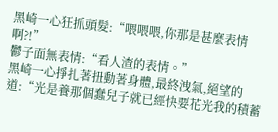黑崎一心狂抓頭髮:“喂喂喂,你那是甚麼表情啊?!”
鬱子面無表情:“看人渣的表情。”
黑崎一心掙扎著扭動著身體,最終洩氣,絕望的道:“光是養那個蠢兒子就已經快要花光我的積蓄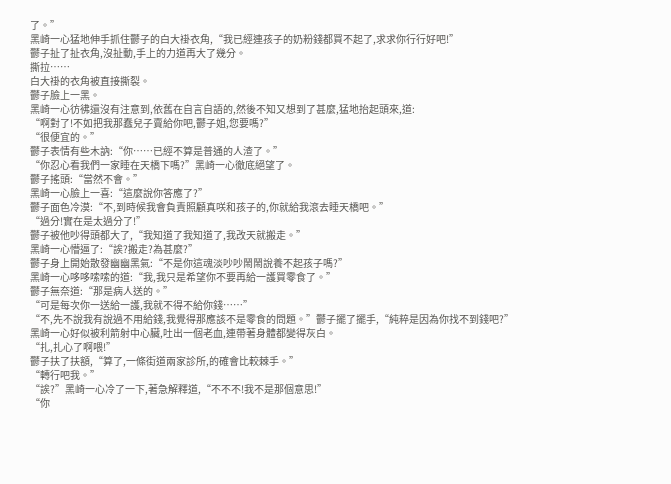了。”
黑崎一心猛地伸手抓住鬱子的白大褂衣角,“我已經連孩子的奶粉錢都買不起了,求求你行行好吧!”
鬱子扯了扯衣角,沒扯動,手上的力道再大了幾分。
撕拉……
白大褂的衣角被直接撕裂。
鬱子臉上一黑。
黑崎一心彷彿還沒有注意到,依舊在自言自語的,然後不知又想到了甚麼,猛地抬起頭來,道:
“啊對了!不如把我那蠢兒子賣給你吧,鬱子姐,您要嗎?”
“很便宜的。”
鬱子表情有些木訥:“你……已經不算是普通的人渣了。”
“你忍心看我們一家睡在天橋下嗎?”黑崎一心徹底絕望了。
鬱子搖頭:“當然不會。”
黑崎一心臉上一喜:“這麼說你答應了?”
鬱子面色冷漠:“不,到時候我會負責照顧真咲和孩子的,你就給我滾去睡天橋吧。”
“過分!實在是太過分了!”
鬱子被他吵得頭都大了,“我知道了我知道了,我改天就搬走。”
黑崎一心懵逼了:“誒?搬走?為甚麼?”
鬱子身上開始散發幽幽黑氣:“不是你這魂淡吵吵鬧鬧說養不起孩子嗎?”
黑崎一心哆哆嗦嗦的道:“我,我只是希望你不要再給一護買零食了。”
鬱子無奈道:“那是病人送的。”
“可是每次你一送給一護,我就不得不給你錢……”
“不,先不說我有說過不用給錢,我覺得那應該不是零食的問題。”鬱子擺了擺手,“純粹是因為你找不到錢吧?”
黑崎一心好似被利箭射中心臟,吐出一個老血,連帶著身體都變得灰白。
“扎,扎心了啊喂!”
鬱子扶了扶額,“算了,一條街道兩家診所,的確會比較棘手。”
“轉行吧我。”
“誒?”黑崎一心冷了一下,著急解釋道,“不不不!我不是那個意思!”
“你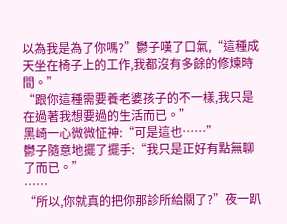以為我是為了你嗎?”鬱子嘆了口氣,“這種成天坐在椅子上的工作,我都沒有多餘的修煉時間。”
“跟你這種需要養老婆孩子的不一樣,我只是在過著我想要過的生活而已。”
黑崎一心微微怔神:“可是這也……”
鬱子隨意地擺了擺手:“我只是正好有點無聊了而已。”
……
“所以,你就真的把你那診所給關了?”夜一趴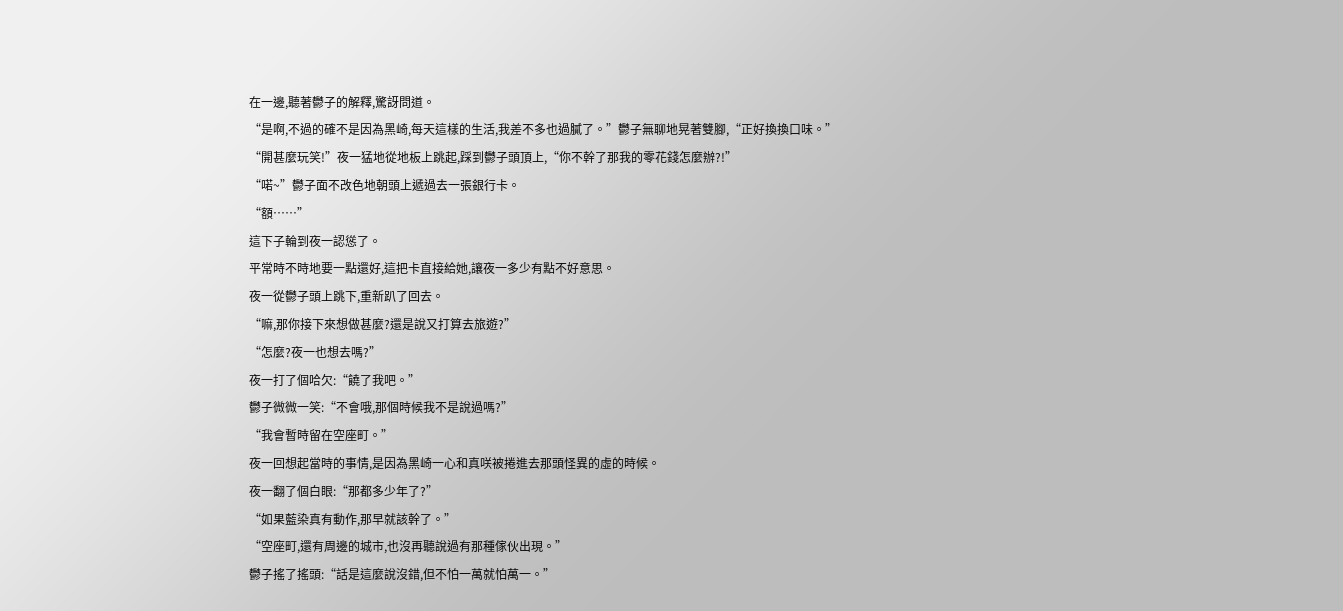在一邊,聽著鬱子的解釋,驚訝問道。
“是啊,不過的確不是因為黑崎,每天這樣的生活,我差不多也過膩了。”鬱子無聊地晃著雙腳,“正好換換口味。”
“開甚麼玩笑!”夜一猛地從地板上跳起,踩到鬱子頭頂上,“你不幹了那我的零花錢怎麼辦?!”
“喏~”鬱子面不改色地朝頭上遞過去一張銀行卡。
“額……”
這下子輪到夜一認慫了。
平常時不時地要一點還好,這把卡直接給她,讓夜一多少有點不好意思。
夜一從鬱子頭上跳下,重新趴了回去。
“嘛,那你接下來想做甚麼?還是說又打算去旅遊?”
“怎麼?夜一也想去嗎?”
夜一打了個哈欠:“饒了我吧。”
鬱子微微一笑:“不會哦,那個時候我不是說過嗎?”
“我會暫時留在空座町。”
夜一回想起當時的事情,是因為黑崎一心和真咲被捲進去那頭怪異的虛的時候。
夜一翻了個白眼:“那都多少年了?”
“如果藍染真有動作,那早就該幹了。”
“空座町,還有周邊的城市,也沒再聽說過有那種傢伙出現。”
鬱子搖了搖頭:“話是這麼說沒錯,但不怕一萬就怕萬一。”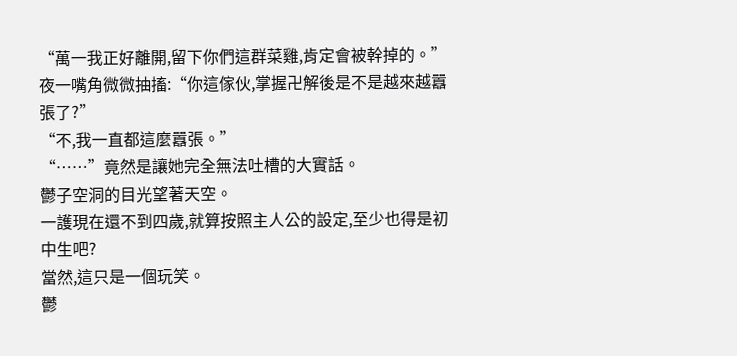“萬一我正好離開,留下你們這群菜雞,肯定會被幹掉的。”
夜一嘴角微微抽搐:“你這傢伙,掌握卍解後是不是越來越囂張了?”
“不,我一直都這麼囂張。”
“……”竟然是讓她完全無法吐槽的大實話。
鬱子空洞的目光望著天空。
一護現在還不到四歲,就算按照主人公的設定,至少也得是初中生吧?
當然,這只是一個玩笑。
鬱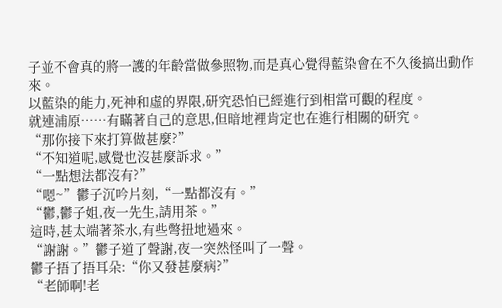子並不會真的將一護的年齡當做參照物,而是真心覺得藍染會在不久後搞出動作來。
以藍染的能力,死神和虛的界限,研究恐怕已經進行到相當可觀的程度。
就連浦原……有瞞著自己的意思,但暗地裡肯定也在進行相關的研究。
“那你接下來打算做甚麼?”
“不知道呢,感覺也沒甚麼訴求。”
“一點想法都沒有?”
“嗯~”鬱子沉吟片刻,“一點都沒有。”
“鬱,鬱子姐,夜一先生,請用茶。”
這時,甚太端著茶水,有些彆扭地過來。
“謝謝。”鬱子道了聲謝,夜一突然怪叫了一聲。
鬱子捂了捂耳朵:“你又發甚麼病?”
“老師啊!老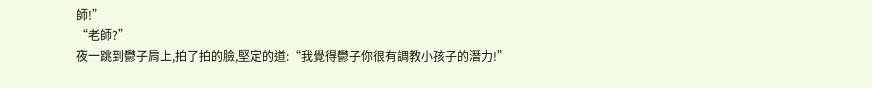師!”
“老師?”
夜一跳到鬱子肩上,拍了拍的臉,堅定的道:“我覺得鬱子你很有調教小孩子的潛力!”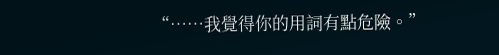“……我覺得你的用詞有點危險。”